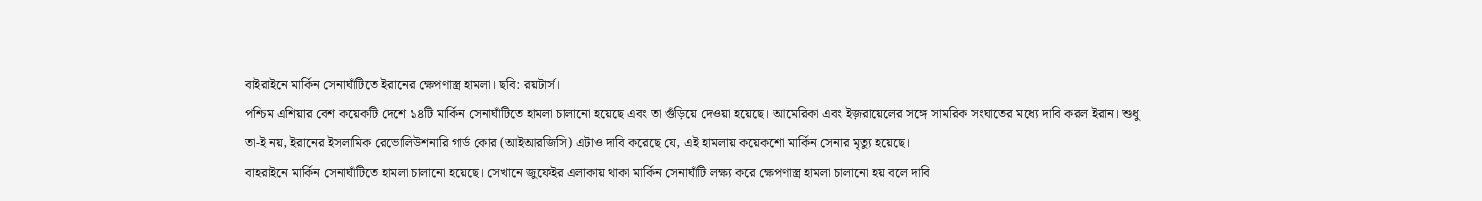বাইরাইনে মার্কিন সেনাঘাঁটিতে ইরানের ক্ষেপণাস্ত্র হামলা। ছবি: রয়টার্স।
পশ্চিম এশিয়ার বেশ কয়েকটি দেশে ১৪টি মার্কিন সেনাঘাঁটিতে হামলা চালানো হয়েছে এবং তা গুঁড়িয়ে দেওয়া হয়েছে। আমেরিকা এবং ইজ়রায়েলের সঙ্গে সামরিক সংঘাতের মধ্যে দাবি করল ইরান। শুধু তা-ই নয়, ইরানের ইসলামিক রেভোলিউশনারি গার্ড কোর (আইআরজিসি) এটাও দাবি করেছে যে, এই হামলায় কয়েকশো মার্কিন সেনার মৃত্যু হয়েছে।
বাহরাইনে মার্কিন সেনাঘাঁটিতে হামলা চালানো হয়েছে। সেখানে জুফেইর এলাকায় থাকা মার্কিন সেনাঘাঁটি লক্ষ্য করে ক্ষেপণাস্ত্র হামলা চালানো হয় বলে দাবি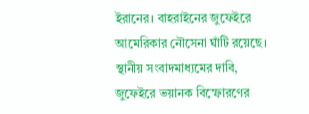ইরানের। বাহরাইনের জুফেইরে আমেরিকার নৌসেনা ঘাঁটি রয়েছে। স্থানীয় সংবাদমাধ্যমের দাবি, জুফেইরে ভয়ানক বিস্ফোরণের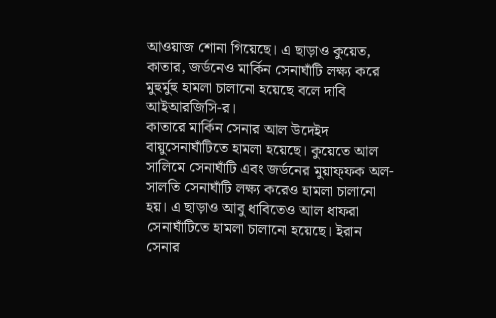আওয়াজ শোনা গিয়েছে। এ ছাড়াও কুয়েত, কাতার, জর্ডনেও মার্কিন সেনাঘাঁটি লক্ষ্য করে মুহুর্মুহু হামলা চালানো হয়েছে বলে দাবি আইআরজিসি-র।
কাতারে মার্কিন সেনার আল উদেইদ বায়ুসেনাঘাঁটিতে হামলা হয়েছে। কুয়েতে আল সালিমে সেনাঘাঁটি এবং জর্ডনের মুয়াফ্ফক অল-সালতি সেনাঘাঁটি লক্ষ্য করেও হামলা চালানো হয়। এ ছাড়াও আবু ধাবিতেও আল ধাফরা সেনাঘাঁটিতে হামলা চালানো হয়েছে। ইরান সেনার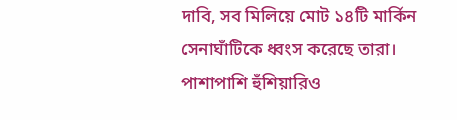দাবি, সব মিলিয়ে মোট ১৪টি মার্কিন সেনাঘাঁটিকে ধ্বংস করেছে তারা।
পাশাপাশি হুঁশিয়ারিও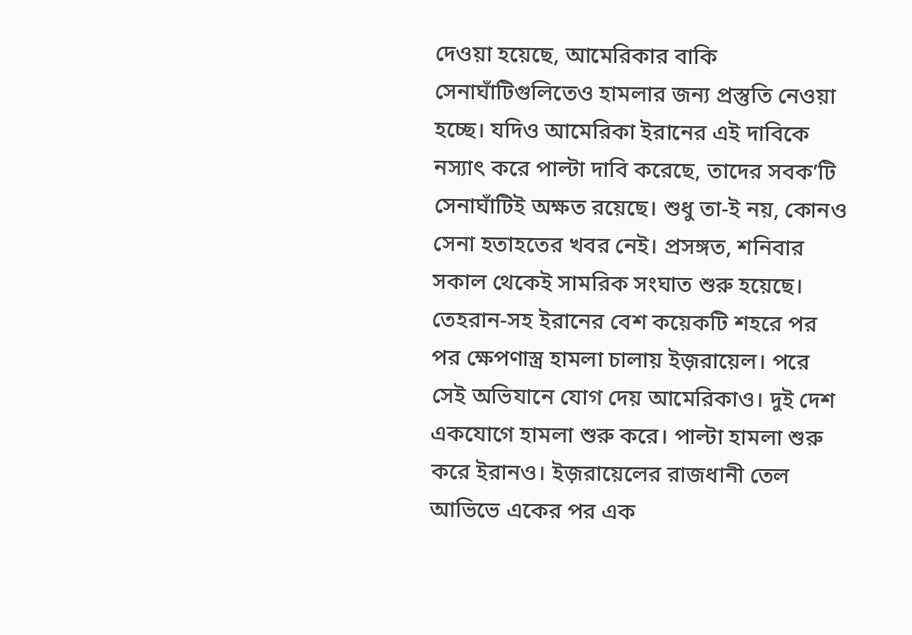দেওয়া হয়েছে, আমেরিকার বাকি সেনাঘাঁটিগুলিতেও হামলার জন্য প্রস্তুতি নেওয়া হচ্ছে। যদিও আমেরিকা ইরানের এই দাবিকে নস্যাৎ করে পাল্টা দাবি করেছে, তাদের সবক’টি সেনাঘাঁটিই অক্ষত রয়েছে। শুধু তা-ই নয়, কোনও সেনা হতাহতের খবর নেই। প্রসঙ্গত, শনিবার সকাল থেকেই সামরিক সংঘাত শুরু হয়েছে। তেহরান-সহ ইরানের বেশ কয়েকটি শহরে পর পর ক্ষেপণাস্ত্র হামলা চালায় ইজ়রায়েল। পরে সেই অভিযানে যোগ দেয় আমেরিকাও। দুই দেশ একযোগে হামলা শুরু করে। পাল্টা হামলা শুরু করে ইরানও। ইজ়রায়েলের রাজধানী তেল আভিভে একের পর এক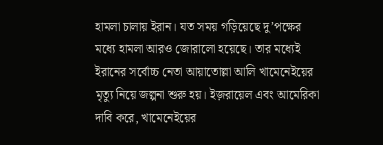হামলা চালায় ইরান। যত সময় গড়িয়েছে দু’পক্ষের মধ্যে হামলা আরও জোরালো হয়েছে। তার মধ্যেই ইরানের সর্বোচ্চ নেতা আয়াতোল্লা আলি খামেনেইয়ের মৃত্যু নিয়ে জল্পনা শুরু হয়। ইজ়রায়েল এবং আমেরিকা দাবি করে, খামেনেইয়ের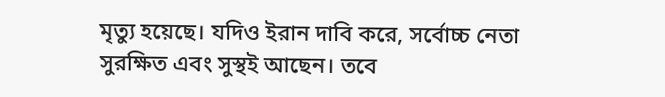মৃত্যু হয়েছে। যদিও ইরান দাবি করে, সর্বোচ্চ নেতা সুরক্ষিত এবং সুস্থই আছেন। তবে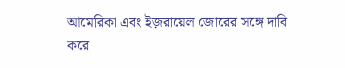আমেরিকা এবং ইজ়রায়েল জোরের সঙ্গে দাবি করে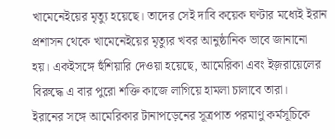খামেনেইয়ের মৃত্যু হয়েছে। তাদের সেই দাবি কয়েক ঘণ্টার মধ্যেই ইরান প্রশাসন থেকে খামেনেইয়ের মৃত্যুর খবর আনুষ্ঠানিক ভাবে জানানো হয়। একইসঙ্গে হুঁশিয়ারি দেওয়া হয়েছে, আমেরিকা এবং ইজ়রায়েলের বিরুদ্ধে এ বার পুরো শক্তি কাজে লাগিয়ে হামলা চালাবে তারা।
ইরানের সঙ্গে আমেরিকার টানাপড়েনের সূত্রপাত পরমাণু কর্মসূচিকে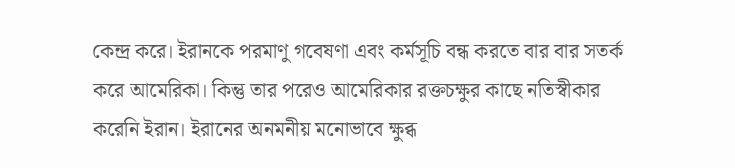কেন্দ্র করে। ইরানকে পরমাণু গবেষণা এবং কর্মসূচি বন্ধ করতে বার বার সতর্ক করে আমেরিকা। কিন্তু তার পরেও আমেরিকার রক্তচক্ষুর কাছে নতিস্বীকার করেনি ইরান। ইরানের অনমনীয় মনোভাবে ক্ষুব্ধ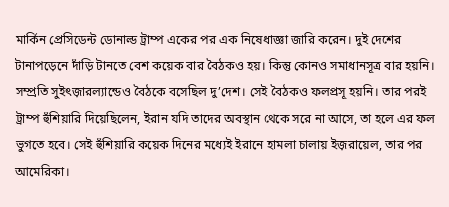মার্কিন প্রেসিডেন্ট ডোনাল্ড ট্রাম্প একের পর এক নিষেধাজ্ঞা জারি করেন। দুই দেশের টানাপড়েনে দাঁড়ি টানতে বেশ কয়েক বার বৈঠকও হয়। কিন্তু কোনও সমাধানসূত্র বার হয়নি। সম্প্রতি সুইৎজ়ারল্যান্ডেও বৈঠকে বসেছিল দু’দেশ। সেই বৈঠকও ফলপ্রসূ হয়নি। তার পরই ট্রাম্প হুঁশিয়ারি দিয়েছিলেন, ইরান যদি তাদের অবস্থান থেকে সরে না আসে, তা হলে এর ফল ভুগতে হবে। সেই হুঁশিয়ারি কয়েক দিনের মধ্যেই ইরানে হামলা চালায় ইজ়রায়েল, তার পর আমেরিকা।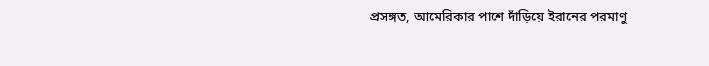প্রসঙ্গত, আমেরিকার পাশে দাঁড়িয়ে ইরানের পরমাণু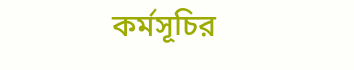কর্মসূচির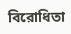বিরোধিতা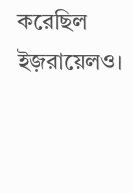করেছিল ইজ়রায়েলও।